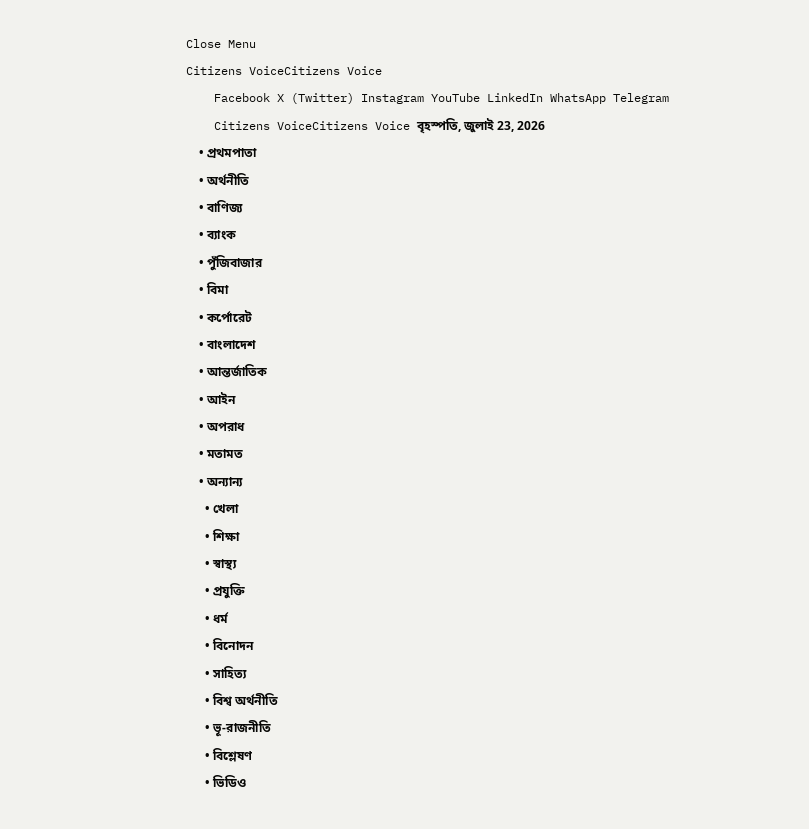Close Menu
Citizens VoiceCitizens Voice
    Facebook X (Twitter) Instagram YouTube LinkedIn WhatsApp Telegram
    Citizens VoiceCitizens Voice বৃহস্পতি, জুলাই 23, 2026
    • প্রথমপাতা
    • অর্থনীতি
    • বাণিজ্য
    • ব্যাংক
    • পুঁজিবাজার
    • বিমা
    • কর্পোরেট
    • বাংলাদেশ
    • আন্তর্জাতিক
    • আইন
    • অপরাধ
    • মতামত
    • অন্যান্য
      • খেলা
      • শিক্ষা
      • স্বাস্থ্য
      • প্রযুক্তি
      • ধর্ম
      • বিনোদন
      • সাহিত্য
      • বিশ্ব অর্থনীতি
      • ভূ-রাজনীতি
      • বিশ্লেষণ
      • ভিডিও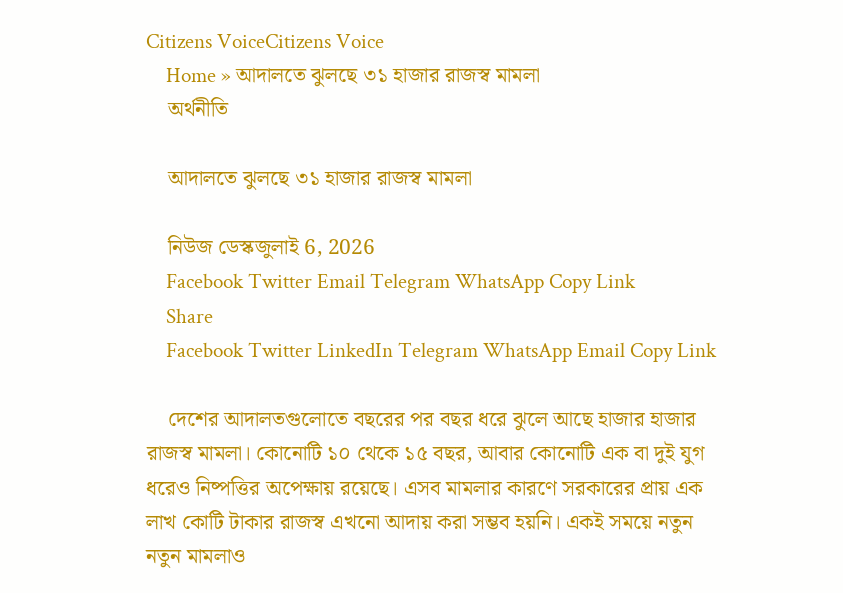Citizens VoiceCitizens Voice
    Home » আদালতে ঝুলছে ৩১ হাজার রাজস্ব মামলা
    অর্থনীতি

    আদালতে ঝুলছে ৩১ হাজার রাজস্ব মামলা

    নিউজ ডেস্কজুলাই 6, 2026
    Facebook Twitter Email Telegram WhatsApp Copy Link
    Share
    Facebook Twitter LinkedIn Telegram WhatsApp Email Copy Link

    দেশের আদালতগুলোতে বছরের পর বছর ধরে ঝুলে আছে হাজার হাজার রাজস্ব মামলা। কোনোটি ১০ থেকে ১৫ বছর, আবার কোনোটি এক বা দুই যুগ ধরেও নিষ্পত্তির অপেক্ষায় রয়েছে। এসব মামলার কারণে সরকারের প্রায় এক লাখ কোটি টাকার রাজস্ব এখনো আদায় করা সম্ভব হয়নি। একই সময়ে নতুন নতুন মামলাও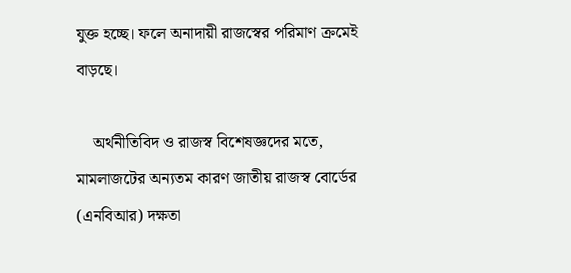যুক্ত হচ্ছে। ফলে অনাদায়ী রাজস্বের পরিমাণ ক্রমেই বাড়ছে।

    অর্থনীতিবিদ ও রাজস্ব বিশেষজ্ঞদের মতে, মামলাজটের অন্যতম কারণ জাতীয় রাজস্ব বোর্ডের (এনবিআর) দক্ষতা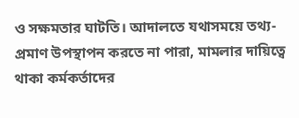ও সক্ষমতার ঘাটতি। আদালতে যথাসময়ে তথ্য-প্রমাণ উপস্থাপন করতে না পারা, মামলার দায়িত্বে থাকা কর্মকর্তাদের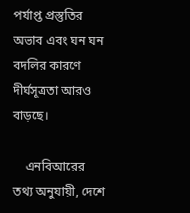পর্যাপ্ত প্রস্তুতির অভাব এবং ঘন ঘন বদলির কারণে দীর্ঘসূত্রতা আরও বাড়ছে।

    এনবিআরের তথ্য অনুযায়ী, দেশে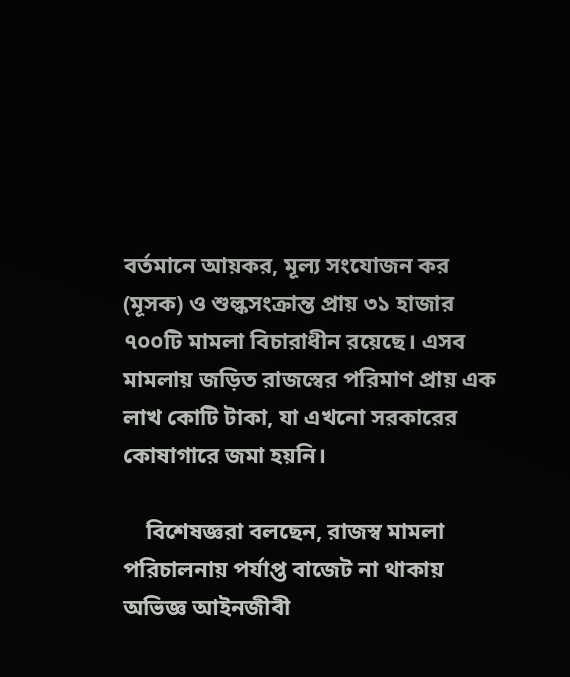বর্তমানে আয়কর, মূল্য সংযোজন কর (মূসক) ও শুল্কসংক্রান্ত প্রায় ৩১ হাজার ৭০০টি মামলা বিচারাধীন রয়েছে। এসব মামলায় জড়িত রাজস্বের পরিমাণ প্রায় এক লাখ কোটি টাকা, যা এখনো সরকারের কোষাগারে জমা হয়নি।

    বিশেষজ্ঞরা বলছেন, রাজস্ব মামলা পরিচালনায় পর্যাপ্ত বাজেট না থাকায় অভিজ্ঞ আইনজীবী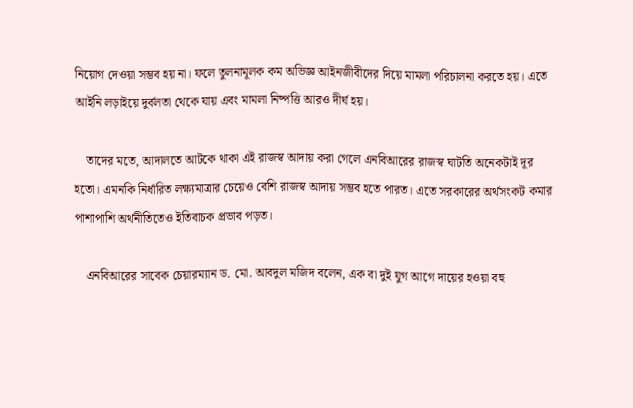নিয়োগ দেওয়া সম্ভব হয় না। ফলে তুলনামূলক কম অভিজ্ঞ আইনজীবীদের দিয়ে মামলা পরিচালনা করতে হয়। এতে আইনি লড়াইয়ে দুর্বলতা থেকে যায় এবং মামলা নিষ্পত্তি আরও দীর্ঘ হয়।

    তাদের মতে, আদালতে আটকে থাকা এই রাজস্ব আদায় করা গেলে এনবিআরের রাজস্ব ঘাটতি অনেকটাই দূর হতো। এমনকি নির্ধারিত লক্ষ্যমাত্রার চেয়েও বেশি রাজস্ব আদায় সম্ভব হতে পারত। এতে সরকারের অর্থসংকট কমার পাশাপাশি অর্থনীতিতেও ইতিবাচক প্রভাব পড়ত।

    এনবিআরের সাবেক চেয়ারম্যান ড. মো. আবদুল মজিদ বলেন, এক বা দুই যুগ আগে দায়ের হওয়া বহু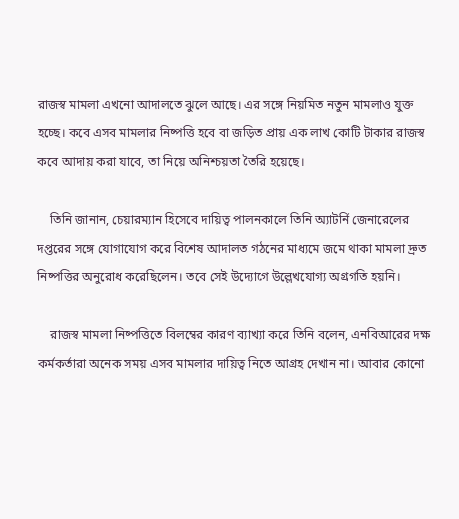রাজস্ব মামলা এখনো আদালতে ঝুলে আছে। এর সঙ্গে নিয়মিত নতুন মামলাও যুক্ত হচ্ছে। কবে এসব মামলার নিষ্পত্তি হবে বা জড়িত প্রায় এক লাখ কোটি টাকার রাজস্ব কবে আদায় করা যাবে, তা নিয়ে অনিশ্চয়তা তৈরি হয়েছে।

    তিনি জানান, চেয়ারম্যান হিসেবে দায়িত্ব পালনকালে তিনি অ্যাটর্নি জেনারেলের দপ্তরের সঙ্গে যোগাযোগ করে বিশেষ আদালত গঠনের মাধ্যমে জমে থাকা মামলা দ্রুত নিষ্পত্তির অনুরোধ করেছিলেন। তবে সেই উদ্যোগে উল্লেখযোগ্য অগ্রগতি হয়নি।

    রাজস্ব মামলা নিষ্পত্তিতে বিলম্বের কারণ ব্যাখ্যা করে তিনি বলেন, এনবিআরের দক্ষ কর্মকর্তারা অনেক সময় এসব মামলার দায়িত্ব নিতে আগ্রহ দেখান না। আবার কোনো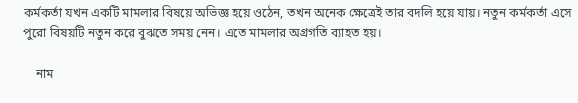কর্মকর্তা যখন একটি মামলার বিষয়ে অভিজ্ঞ হয়ে ওঠেন, তখন অনেক ক্ষেত্রেই তার বদলি হয়ে যায়। নতুন কর্মকর্তা এসে পুরো বিষয়টি নতুন করে বুঝতে সময় নেন। এতে মামলার অগ্রগতি ব্যাহত হয়।

    নাম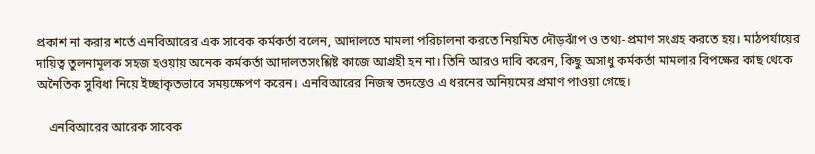প্রকাশ না করার শর্তে এনবিআরের এক সাবেক কর্মকর্তা বলেন, আদালতে মামলা পরিচালনা করতে নিয়মিত দৌড়ঝাঁপ ও তথ্য-প্রমাণ সংগ্রহ করতে হয়। মাঠপর্যায়ের দায়িত্ব তুলনামূলক সহজ হওয়ায় অনেক কর্মকর্তা আদালতসংশ্লিষ্ট কাজে আগ্রহী হন না। তিনি আরও দাবি করেন, কিছু অসাধু কর্মকর্তা মামলার বিপক্ষের কাছ থেকে অনৈতিক সুবিধা নিয়ে ইচ্ছাকৃতভাবে সময়ক্ষেপণ করেন। এনবিআরের নিজস্ব তদন্তেও এ ধরনের অনিয়মের প্রমাণ পাওয়া গেছে।

    এনবিআরের আরেক সাবেক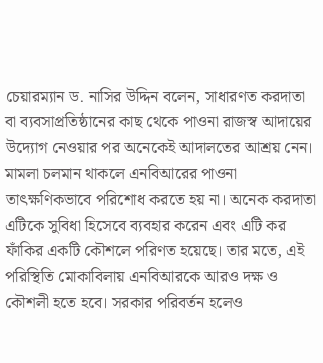চেয়ারম্যান ড. নাসির উদ্দিন বলেন, সাধারণত করদাতা বা ব্যবসাপ্রতিষ্ঠানের কাছ থেকে পাওনা রাজস্ব আদায়ের উদ্যোগ নেওয়ার পর অনেকেই আদালতের আশ্রয় নেন। মামলা চলমান থাকলে এনবিআরের পাওনা তাৎক্ষণিকভাবে পরিশোধ করতে হয় না। অনেক করদাতা এটিকে সুবিধা হিসেবে ব্যবহার করেন এবং এটি কর ফাঁকির একটি কৌশলে পরিণত হয়েছে। তার মতে, এই পরিস্থিতি মোকাবিলায় এনবিআরকে আরও দক্ষ ও কৌশলী হতে হবে। সরকার পরিবর্তন হলেও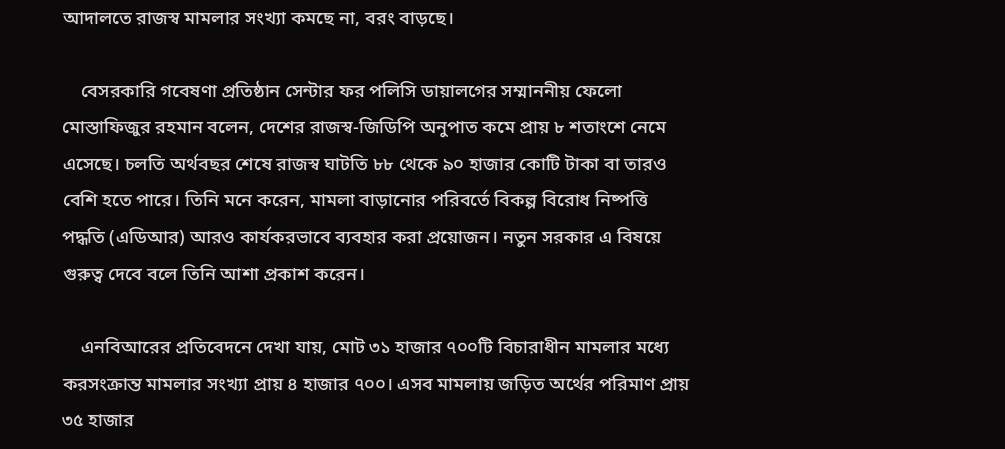আদালতে রাজস্ব মামলার সংখ্যা কমছে না, বরং বাড়ছে।

    বেসরকারি গবেষণা প্রতিষ্ঠান সেন্টার ফর পলিসি ডায়ালগের সম্মাননীয় ফেলো মোস্তাফিজুর রহমান বলেন, দেশের রাজস্ব-জিডিপি অনুপাত কমে প্রায় ৮ শতাংশে নেমে এসেছে। চলতি অর্থবছর শেষে রাজস্ব ঘাটতি ৮৮ থেকে ৯০ হাজার কোটি টাকা বা তারও বেশি হতে পারে। তিনি মনে করেন, মামলা বাড়ানোর পরিবর্তে বিকল্প বিরোধ নিষ্পত্তি পদ্ধতি (এডিআর) আরও কার্যকরভাবে ব্যবহার করা প্রয়োজন। নতুন সরকার এ বিষয়ে গুরুত্ব দেবে বলে তিনি আশা প্রকাশ করেন।

    এনবিআরের প্রতিবেদনে দেখা যায়, মোট ৩১ হাজার ৭০০টি বিচারাধীন মামলার মধ্যে করসংক্রান্ত মামলার সংখ্যা প্রায় ৪ হাজার ৭০০। এসব মামলায় জড়িত অর্থের পরিমাণ প্রায় ৩৫ হাজার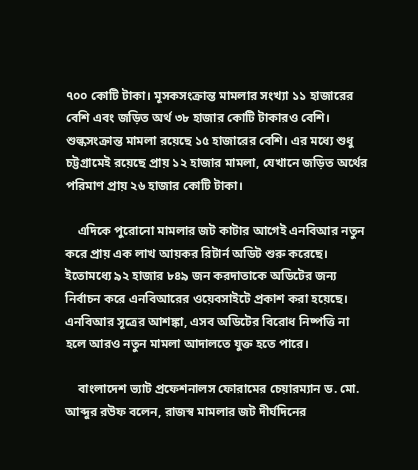৭০০ কোটি টাকা। মূসকসংক্রান্ত মামলার সংখ্যা ১১ হাজারের বেশি এবং জড়িত অর্থ ৩৮ হাজার কোটি টাকারও বেশি। শুল্কসংক্রান্ত মামলা রয়েছে ১৫ হাজারের বেশি। এর মধ্যে শুধু চট্টগ্রামেই রয়েছে প্রায় ১২ হাজার মামলা, যেখানে জড়িত অর্থের পরিমাণ প্রায় ২৬ হাজার কোটি টাকা।

    এদিকে পুরোনো মামলার জট কাটার আগেই এনবিআর নতুন করে প্রায় এক লাখ আয়কর রিটার্ন অডিট শুরু করেছে। ইতোমধ্যে ৯২ হাজার ৮৪৯ জন করদাতাকে অডিটের জন্য নির্বাচন করে এনবিআরের ওয়েবসাইটে প্রকাশ করা হয়েছে। এনবিআর সূত্রের আশঙ্কা, এসব অডিটের বিরোধ নিষ্পত্তি না হলে আরও নতুন মামলা আদালতে যুক্ত হতে পারে।

    বাংলাদেশ ভ্যাট প্রফেশনালস ফোরামের চেয়ারম্যান ড. মো. আব্দুর রউফ বলেন, রাজস্ব মামলার জট দীর্ঘদিনের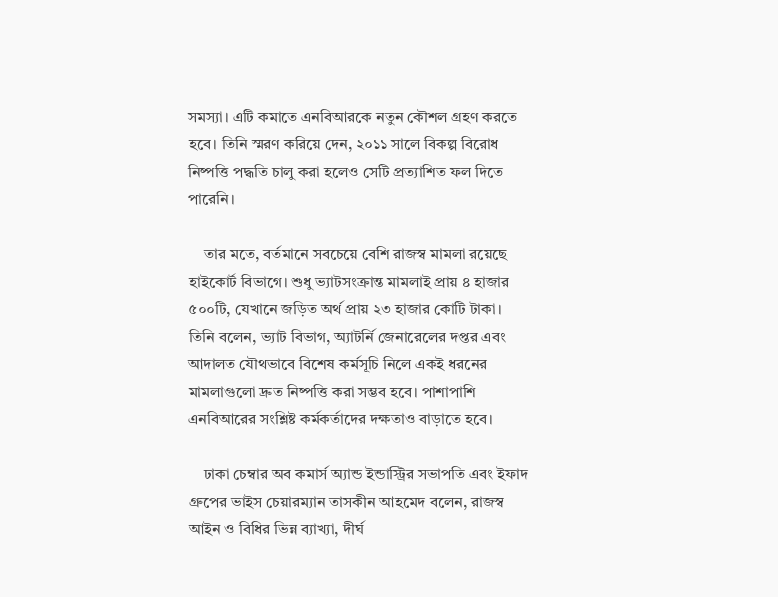সমস্যা। এটি কমাতে এনবিআরকে নতুন কৌশল গ্রহণ করতে হবে। তিনি স্মরণ করিয়ে দেন, ২০১১ সালে বিকল্প বিরোধ নিষ্পত্তি পদ্ধতি চালু করা হলেও সেটি প্রত্যাশিত ফল দিতে পারেনি।

    তার মতে, বর্তমানে সবচেয়ে বেশি রাজস্ব মামলা রয়েছে হাইকোর্ট বিভাগে। শুধু ভ্যাটসংক্রান্ত মামলাই প্রায় ৪ হাজার ৫০০টি, যেখানে জড়িত অর্থ প্রায় ২৩ হাজার কোটি টাকা। তিনি বলেন, ভ্যাট বিভাগ, অ্যাটর্নি জেনারেলের দপ্তর এবং আদালত যৌথভাবে বিশেষ কর্মসূচি নিলে একই ধরনের মামলাগুলো দ্রুত নিষ্পত্তি করা সম্ভব হবে। পাশাপাশি এনবিআরের সংশ্লিষ্ট কর্মকর্তাদের দক্ষতাও বাড়াতে হবে।

    ঢাকা চেম্বার অব কমার্স অ্যান্ড ইন্ডাস্ট্রির সভাপতি এবং ইফাদ গ্রুপের ভাইস চেয়ারম্যান তাসকীন আহমেদ বলেন, রাজস্ব আইন ও বিধির ভিন্ন ব্যাখ্যা, দীর্ঘ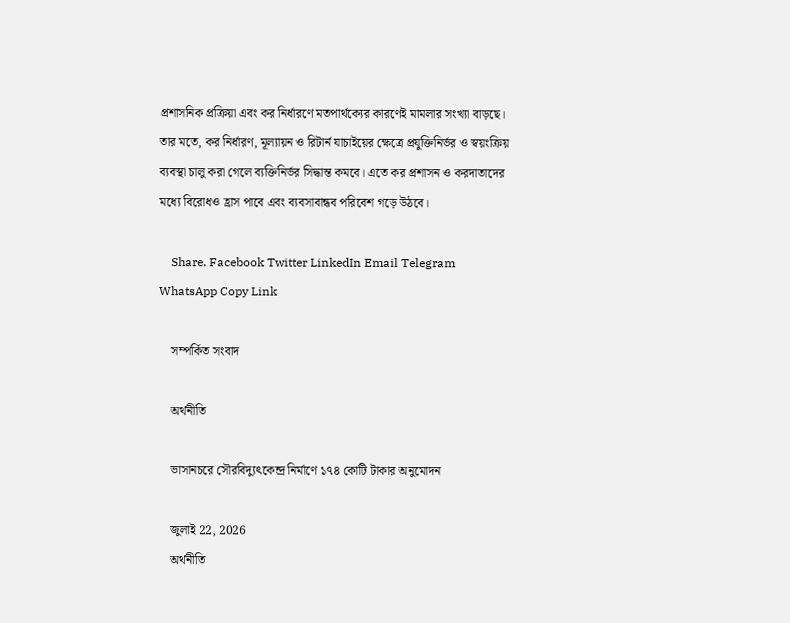প্রশাসনিক প্রক্রিয়া এবং কর নির্ধারণে মতপার্থক্যের কারণেই মামলার সংখ্যা বাড়ছে। তার মতে, কর নির্ধারণ, মূল্যায়ন ও রিটার্ন যাচাইয়ের ক্ষেত্রে প্রযুক্তিনির্ভর ও স্বয়ংক্রিয় ব্যবস্থা চালু করা গেলে ব্যক্তিনির্ভর সিদ্ধান্ত কমবে। এতে কর প্রশাসন ও করদাতাদের মধ্যে বিরোধও হ্রাস পাবে এবং ব্যবসাবান্ধব পরিবেশ গড়ে উঠবে।

    Share. Facebook Twitter LinkedIn Email Telegram WhatsApp Copy Link

    সম্পর্কিত সংবাদ

    অর্থনীতি

    ভাসানচরে সৌরবিদ্যুৎকেন্দ্র নির্মাণে ১৭৪ কোটি টাকার অনুমোদন

    জুলাই 22, 2026
    অর্থনীতি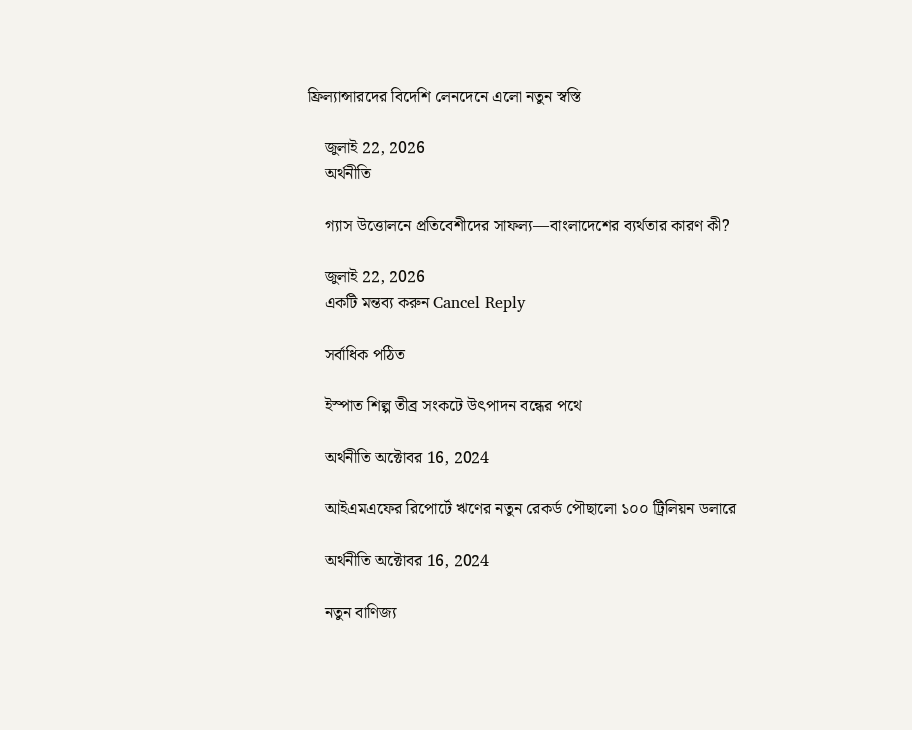ফ্রিল্যান্সারদের বিদেশি লেনদেনে এলো নতুন স্বস্তি

    জুলাই 22, 2026
    অর্থনীতি

    গ্যাস উত্তোলনে প্রতিবেশীদের সাফল্য—বাংলাদেশের ব্যর্থতার কারণ কী?

    জুলাই 22, 2026
    একটি মন্তব্য করুন Cancel Reply

    সর্বাধিক পঠিত

    ইস্পাত শিল্প তীব্র সংকটে উৎপাদন বন্ধের পথে

    অর্থনীতি অক্টোবর 16, 2024

    আইএমএফের রিপোর্টে ঋণের নতুন রেকর্ড পৌছালো ১০০ ট্রিলিয়ন ডলারে

    অর্থনীতি অক্টোবর 16, 2024

    নতুন বাণিজ্য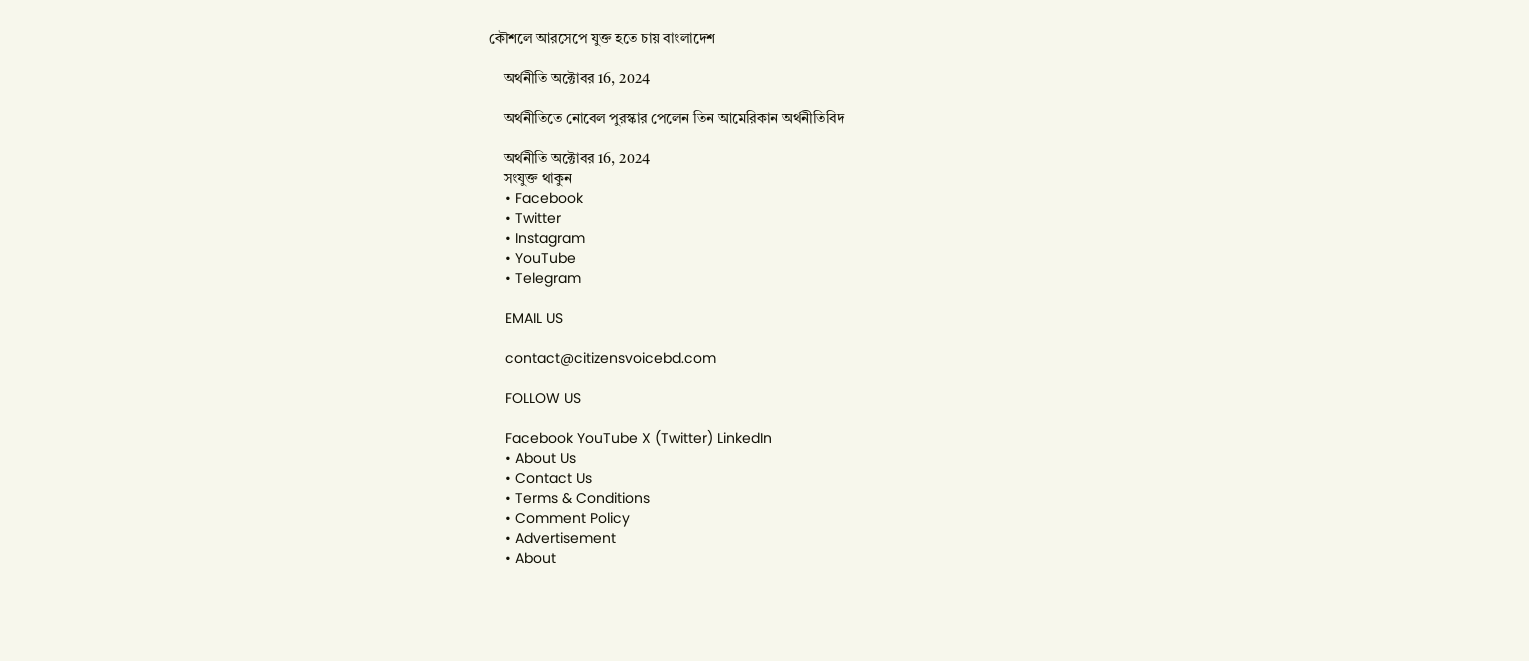কৌশলে আরসেপে যুক্ত হতে চায় বাংলাদেশ

    অর্থনীতি অক্টোবর 16, 2024

    অর্থনীতিতে নোবেল পুরস্কার পেলেন তিন আমেরিকান অর্থনীতিবিদ

    অর্থনীতি অক্টোবর 16, 2024
    সংযুক্ত থাকুন
    • Facebook
    • Twitter
    • Instagram
    • YouTube
    • Telegram

    EMAIL US

    contact@citizensvoicebd.com

    FOLLOW US

    Facebook YouTube X (Twitter) LinkedIn
    • About Us
    • Contact Us
    • Terms & Conditions
    • Comment Policy
    • Advertisement
    • About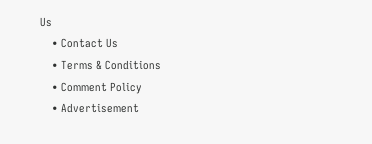Us
    • Contact Us
    • Terms & Conditions
    • Comment Policy
    • Advertisement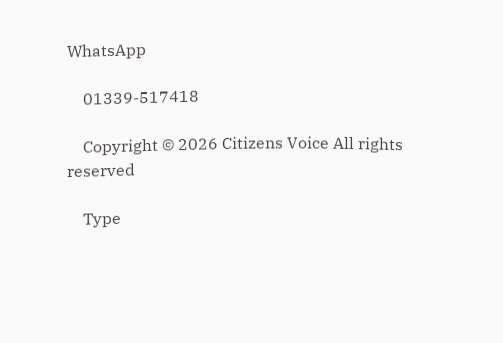WhatsApp

    01339-517418

    Copyright © 2026 Citizens Voice All rights reserved

    Type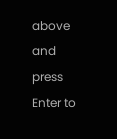above and press Enter to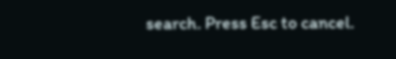search. Press Esc to cancel.